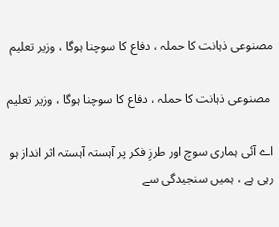مصنوعی ذہانت کا حملہ ، دفاع کا سوچنا ہوگا ، وزیر تعلیم

 مصنوعی ذہانت کا حملہ ، دفاع کا سوچنا ہوگا ، وزیر تعلیم

اے آئی ہماری سوچ اور طرزِ فکر پر آہستہ آہستہ اثر انداز ہو رہی ہے ، ہمیں سنجیدگی سے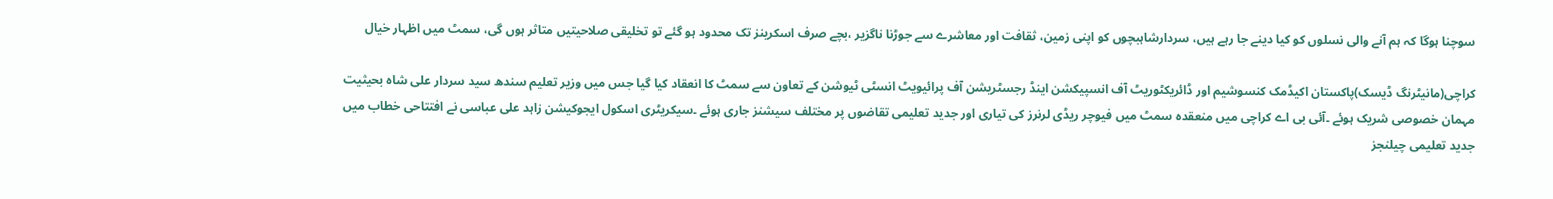سوچنا ہوگا کہ ہم آنے والی نسلوں کو کیا دینے جا رہے ہیں، سردارشاہبچوں کو اپنی زمین، ثقافت اور معاشرے سے جوڑنا ناگزیر ،بچے صرف اسکرینز تک محدود ہو گئے تو تخلیقی صلاحیتیں متاثر ہوں گی، سمٹ میں اظہار خیال

کراچی(مانیٹرنگ ڈیسک)پاکستان اکیڈمک کنسوشیم اور ڈائریکٹوریٹ آف انسپیکشن اینڈ رجسٹریشن آف پرائیویٹ انسٹی ٹیوشن کے تعاون سے سمٹ کا انعقاد کیا گیا جس میں وزیر تعلیم سندھ سید سردار علی شاہ بحیثیت مہمان خصوصی شریک ہوئے ۔آئی بی اے کراچی میں منعقدہ سمٹ میں فیوچر ریڈی لرنرز کی تیاری اور جدید تعلیمی تقاضوں پر مختلف سیشنز جاری ہوئے ۔سیکریٹری اسکول ایجوکیشن زاہد علی عباسی نے افتتاحی خطاب میں جدید تعلیمی چیلنجز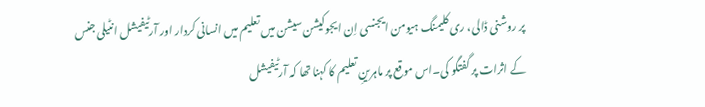پر روشنی ڈالی، ری کلیمنگ ہیومن ایجنسی اِن ایجوکیشن سیشن میں تعلیم میں انسانی کردار اور آرٹیفیشل انٹیلی جنس کے اثرات پر گفتگو کی۔اس موقع پر ماہرینِ تعلیم کا کہنا تھا کہ آرٹیفیشل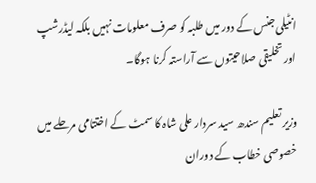انٹیلی جنس کے دور میں طلبہ کو صرف معلومات نہیں بلکہ لیڈرشپ اور تخلیقی صلاحیتوں سے آراستہ کرنا ہوگا۔

وزیر تعلیم سندھ سید سردار علی شاہ کا سمٹ کے اختتامی مرحلے میں خصوصی خطاب کے دوران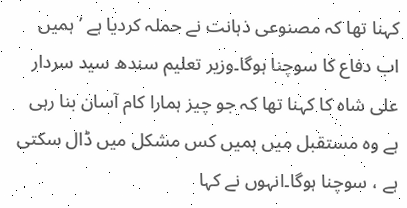کہنا تھا کہ مصنوعی ذہانت نے حملہ کردیا ہے ’ ہمیں اب دفاع کا سوچنا ہوگا۔وزیر تعلیم سندھ سید سردار علی شاہ کا کہنا تھا کہ جو چیز ہمارا کام آسان بنا رہی ہے وہ مستقبل میں ہمیں کس مشکل میں ڈال سکتی ہے ، سوچنا ہوگا۔انہوں نے کہا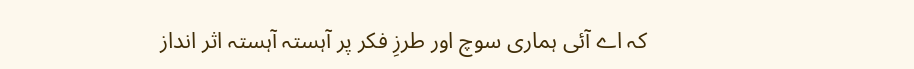کہ اے آئی ہماری سوچ اور طرزِ فکر پر آہستہ آہستہ اثر انداز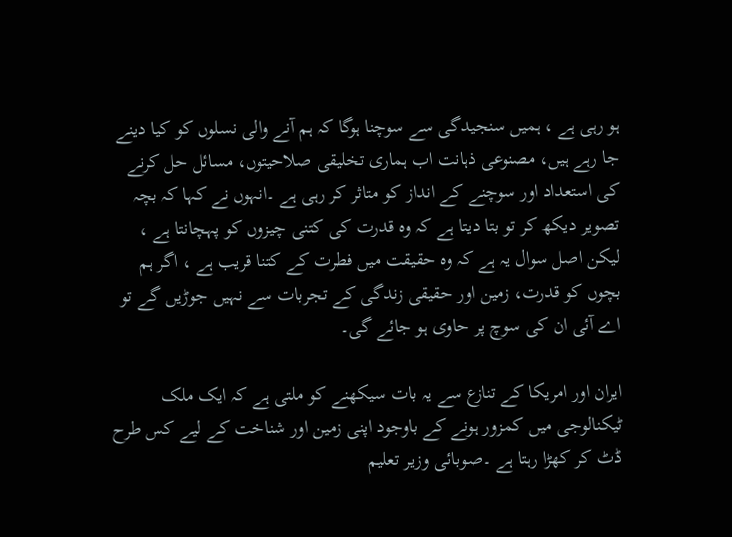ہو رہی ہے ، ہمیں سنجیدگی سے سوچنا ہوگا کہ ہم آنے والی نسلوں کو کیا دینے جا رہے ہیں، مصنوعی ذہانت اب ہماری تخلیقی صلاحیتوں، مسائل حل کرنے کی استعداد اور سوچنے کے انداز کو متاثر کر رہی ہے ۔انہوں نے کہا کہ بچہ تصویر دیکھ کر تو بتا دیتا ہے کہ وہ قدرت کی کتنی چیزوں کو پہچانتا ہے ، لیکن اصل سوال یہ ہے کہ وہ حقیقت میں فطرت کے کتنا قریب ہے ، اگر ہم بچوں کو قدرت، زمین اور حقیقی زندگی کے تجربات سے نہیں جوڑیں گے تو اے آئی ان کی سوچ پر حاوی ہو جائے گی۔

ایران اور امریکا کے تنازع سے یہ بات سیکھنے کو ملتی ہے کہ ایک ملک ٹیکنالوجی میں کمزور ہونے کے باوجود اپنی زمین اور شناخت کے لیے کس طرح ڈٹ کر کھڑا رہتا ہے ۔صوبائی وزیر تعلیم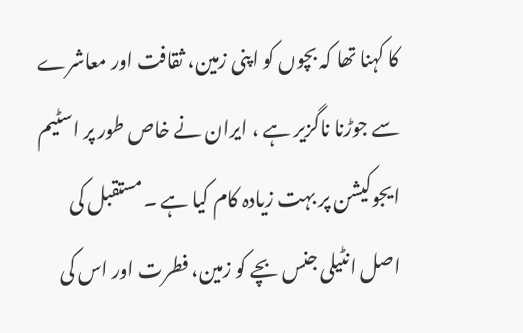کا کہنا تھا کہ بچوں کو اپنی زمین، ثقافت اور معاشرے سے جوڑنا ناگزیر ہے ، ایران نے خاص طور پر اسٹیم ایجوکیشن پر بہت زیادہ کام کیا ہے ۔مستقبل کی اصل انٹیلی جنس بچے کو زمین، فطرت اور اس کی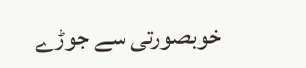خوبصورتی سے جوڑے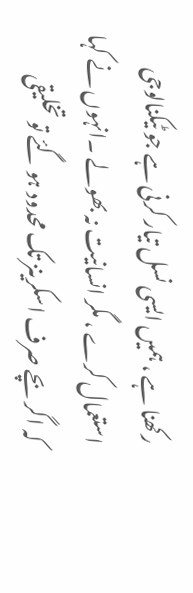رکھنا ہے ، ہمیں ایسی نسل تیار کرنی ہے جو ٹیکنالوجی استعمال کرے ، مگر انسانیت نہ بھولے ۔انہوں نے کہا کہ اگر بچے صرف اسکرینز تک محدود ہو گئے تو تخلیقی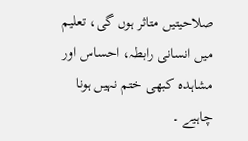صلاحیتیں متاثر ہوں گی، تعلیم میں انسانی رابطہ، احساس اور مشاہدہ کبھی ختم نہیں ہونا چاہیے ۔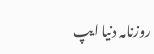روزنامہ دنیا ایپ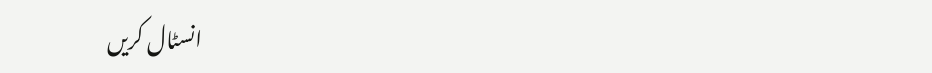انسٹال کریں